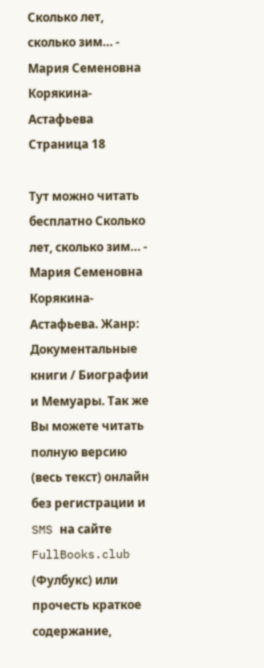Сколько лет, сколько зим… - Мария Семеновна Корякина-Астафьева Страница 18

Тут можно читать бесплатно Сколько лет, сколько зим… - Мария Семеновна Корякина-Астафьева. Жанр: Документальные книги / Биографии и Мемуары. Так же Вы можете читать полную версию (весь текст) онлайн без регистрации и SMS на сайте FullBooks.club (Фулбукс) или прочесть краткое содержание,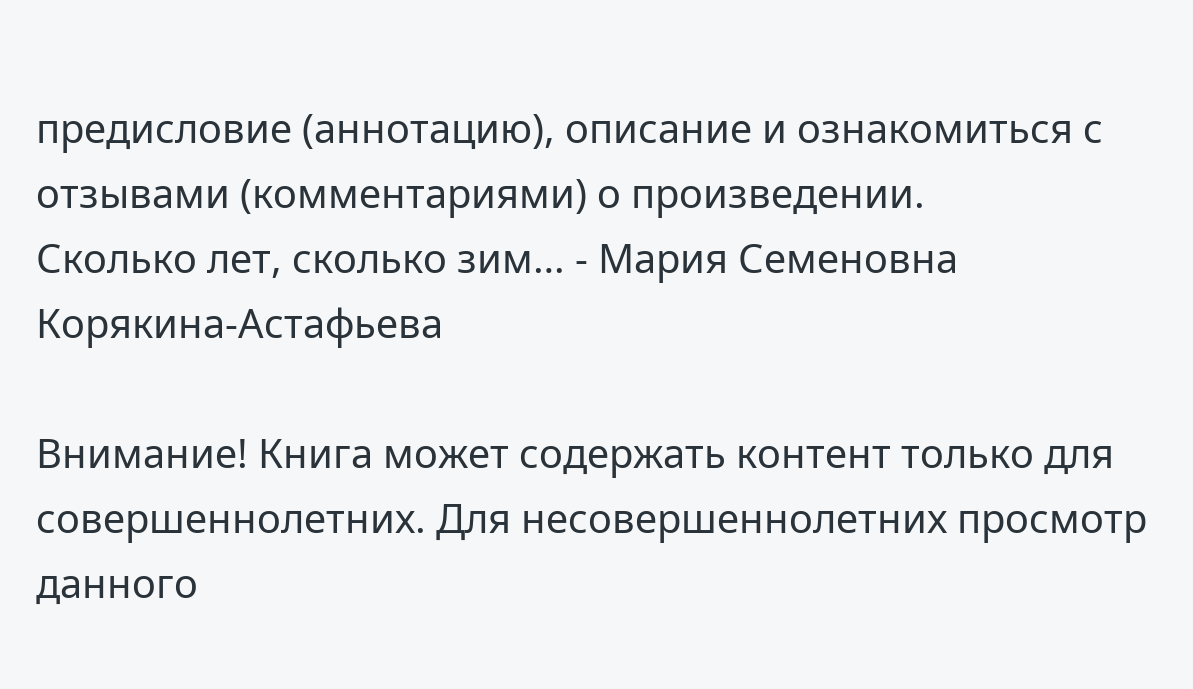предисловие (аннотацию), описание и ознакомиться с отзывами (комментариями) о произведении.
Сколько лет, сколько зим… - Мария Семеновна Корякина-Астафьева

Внимание! Книга может содержать контент только для совершеннолетних. Для несовершеннолетних просмотр данного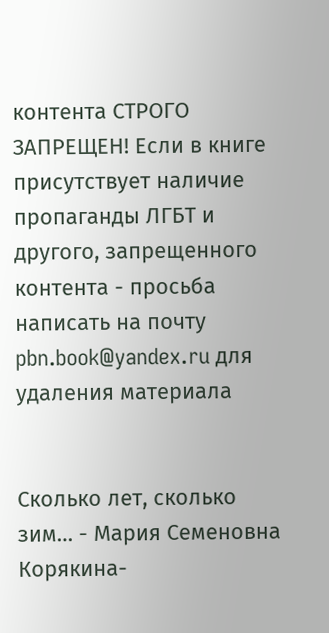контента СТРОГО ЗАПРЕЩЕН! Если в книге присутствует наличие пропаганды ЛГБТ и другого, запрещенного контента - просьба написать на почту pbn.book@yandex.ru для удаления материала


Сколько лет, сколько зим… - Мария Семеновна Корякина-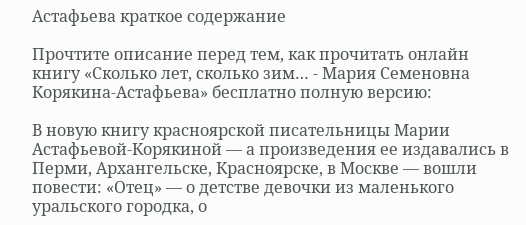Астафьева краткое содержание

Прочтите описание перед тем, как прочитать онлайн книгу «Сколько лет, сколько зим… - Мария Семеновна Корякина-Астафьева» бесплатно полную версию:

В новую книгу красноярской писательницы Марии Астафьевой-Корякиной — а произведения ее издавались в Перми, Архангельске, Красноярске, в Москве — вошли повести: «Отец» — о детстве девочки из маленького уральского городка, о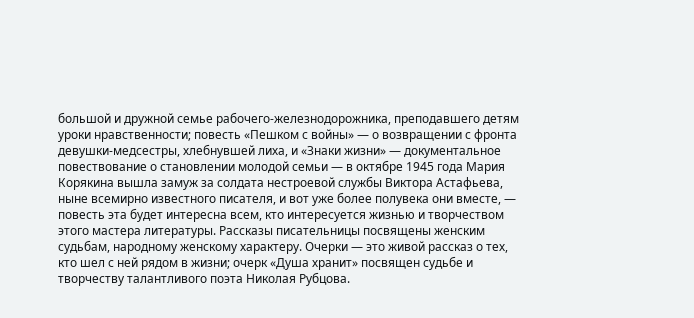большой и дружной семье рабочего-железнодорожника, преподавшего детям уроки нравственности; повесть «Пешком с войны» — о возвращении с фронта девушки-медсестры, хлебнувшей лиха, и «Знаки жизни» — документальное повествование о становлении молодой семьи — в октябре 1945 года Мария Корякина вышла замуж за солдата нестроевой службы Виктора Астафьева, ныне всемирно известного писателя, и вот уже более полувека они вместе, — повесть эта будет интересна всем, кто интересуется жизнью и творчеством этого мастера литературы. Рассказы писательницы посвящены женским судьбам, народному женскому характеру. Очерки — это живой рассказ о тех, кто шел с ней рядом в жизни; очерк «Душа хранит» посвящен судьбе и творчеству талантливого поэта Николая Рубцова.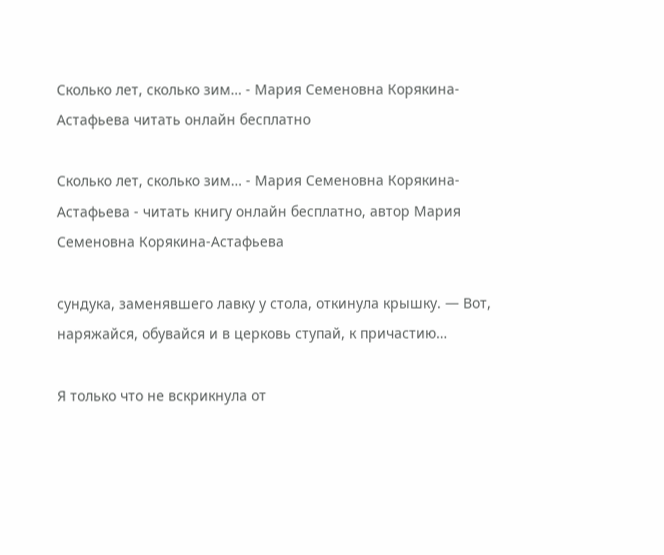Сколько лет, сколько зим… - Мария Семеновна Корякина-Астафьева читать онлайн бесплатно

Сколько лет, сколько зим… - Мария Семеновна Корякина-Астафьева - читать книгу онлайн бесплатно, автор Мария Семеновна Корякина-Астафьева

сундука, заменявшего лавку у стола, откинула крышку. — Вот, наряжайся, обувайся и в церковь ступай, к причастию…

Я только что не вскрикнула от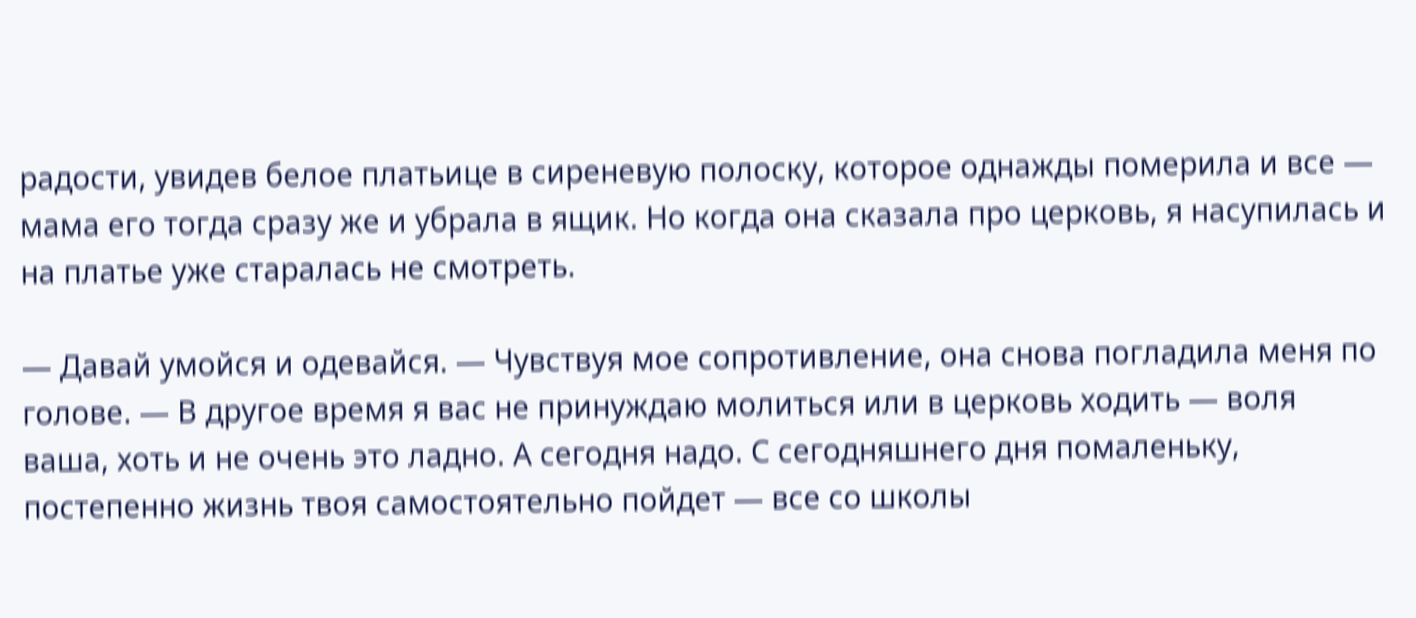радости, увидев белое платьице в сиреневую полоску, которое однажды померила и все — мама его тогда сразу же и убрала в ящик. Но когда она сказала про церковь, я насупилась и на платье уже старалась не смотреть.

— Давай умойся и одевайся. — Чувствуя мое сопротивление, она снова погладила меня по голове. — В другое время я вас не принуждаю молиться или в церковь ходить — воля ваша, хоть и не очень это ладно. А сегодня надо. С сегодняшнего дня помаленьку, постепенно жизнь твоя самостоятельно пойдет — все со школы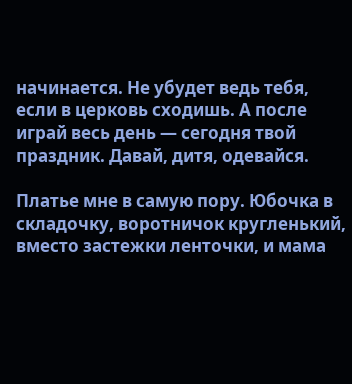начинается. Не убудет ведь тебя, если в церковь сходишь. А после играй весь день — сегодня твой праздник. Давай, дитя, одевайся.

Платье мне в самую пору. Юбочка в складочку, воротничок кругленький, вместо застежки ленточки, и мама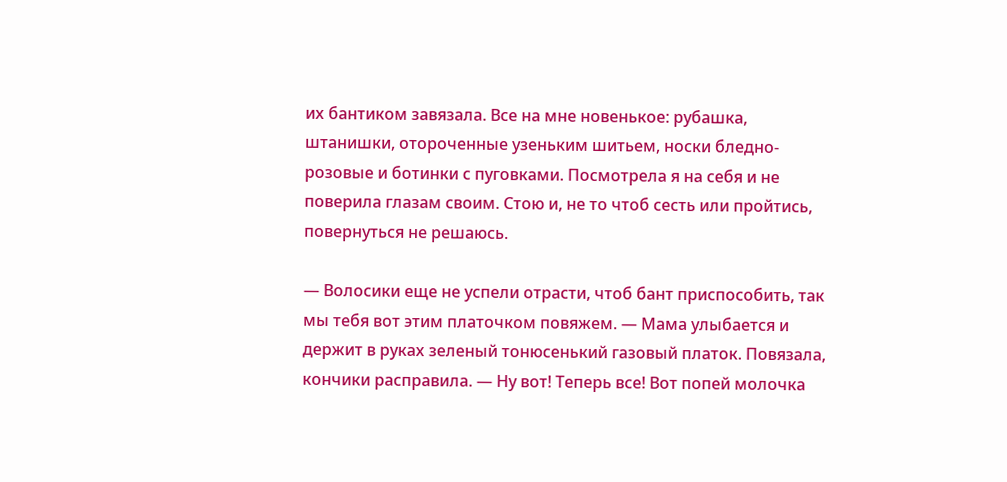их бантиком завязала. Все на мне новенькое: рубашка, штанишки, отороченные узеньким шитьем, носки бледно-розовые и ботинки с пуговками. Посмотрела я на себя и не поверила глазам своим. Стою и, не то чтоб сесть или пройтись, повернуться не решаюсь.

— Волосики еще не успели отрасти, чтоб бант приспособить, так мы тебя вот этим платочком повяжем. — Мама улыбается и держит в руках зеленый тонюсенький газовый платок. Повязала, кончики расправила. — Ну вот! Теперь все! Вот попей молочка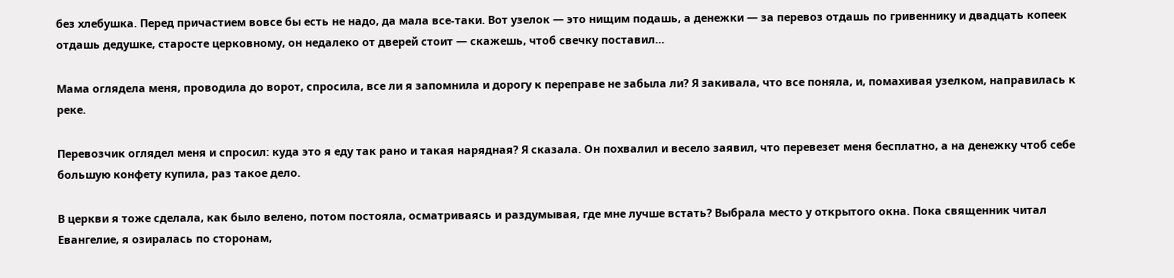без хлебушка. Перед причастием вовсе бы есть не надо, да мала все-таки. Вот узелок — это нищим подашь, а денежки — за перевоз отдашь по гривеннику и двадцать копеек отдашь дедушке, старосте церковному, он недалеко от дверей стоит — скажешь, чтоб свечку поставил…

Мама оглядела меня, проводила до ворот, спросила, все ли я запомнила и дорогу к переправе не забыла ли? Я закивала, что все поняла, и, помахивая узелком, направилась к реке.

Перевозчик оглядел меня и спросил: куда это я еду так рано и такая нарядная? Я сказала. Он похвалил и весело заявил, что перевезет меня бесплатно, а на денежку чтоб себе большую конфету купила, раз такое дело.

В церкви я тоже сделала, как было велено, потом постояла, осматриваясь и раздумывая, где мне лучше встать? Выбрала место у открытого окна. Пока священник читал Евангелие, я озиралась по сторонам,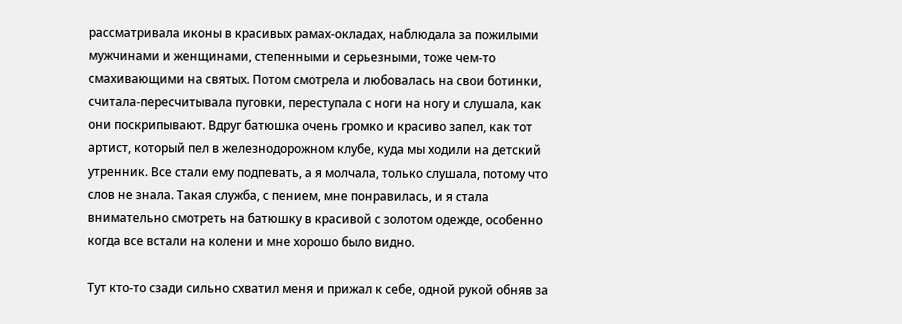рассматривала иконы в красивых рамах-окладах, наблюдала за пожилыми мужчинами и женщинами, степенными и серьезными, тоже чем-то смахивающими на святых. Потом смотрела и любовалась на свои ботинки, считала-пересчитывала пуговки, переступала с ноги на ногу и слушала, как они поскрипывают. Вдруг батюшка очень громко и красиво запел, как тот артист, который пел в железнодорожном клубе, куда мы ходили на детский утренник. Все стали ему подпевать, а я молчала, только слушала, потому что слов не знала. Такая служба, с пением, мне понравилась, и я стала внимательно смотреть на батюшку в красивой с золотом одежде, особенно когда все встали на колени и мне хорошо было видно.

Тут кто-то сзади сильно схватил меня и прижал к себе, одной рукой обняв за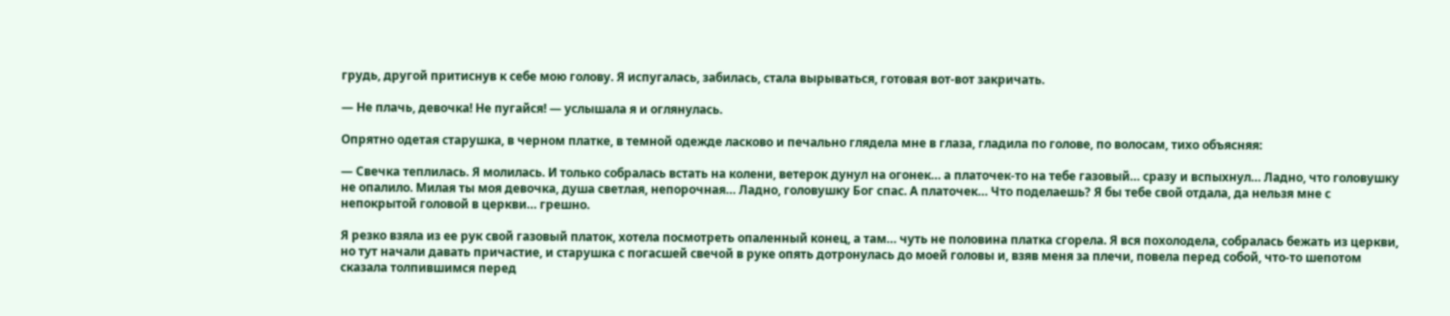грудь, другой притиснув к себе мою голову. Я испугалась, забилась, стала вырываться, готовая вот-вот закричать.

— Не плачь, девочка! Не пугайся! — услышала я и оглянулась.

Опрятно одетая старушка, в черном платке, в темной одежде ласково и печально глядела мне в глаза, гладила по голове, по волосам, тихо объясняя:

— Свечка теплилась. Я молилась. И только собралась встать на колени, ветерок дунул на огонек… а платочек-то на тебе газовый… сразу и вспыхнул… Ладно, что головушку не опалило. Милая ты моя девочка, душа светлая, непорочная… Ладно, головушку Бог спас. А платочек… Что поделаешь? Я бы тебе свой отдала, да нельзя мне с непокрытой головой в церкви… грешно.

Я резко взяла из ее рук свой газовый платок, хотела посмотреть опаленный конец, а там… чуть не половина платка сгорела. Я вся похолодела, собралась бежать из церкви, но тут начали давать причастие, и старушка с погасшей свечой в руке опять дотронулась до моей головы и, взяв меня за плечи, повела перед собой, что-то шепотом сказала толпившимся перед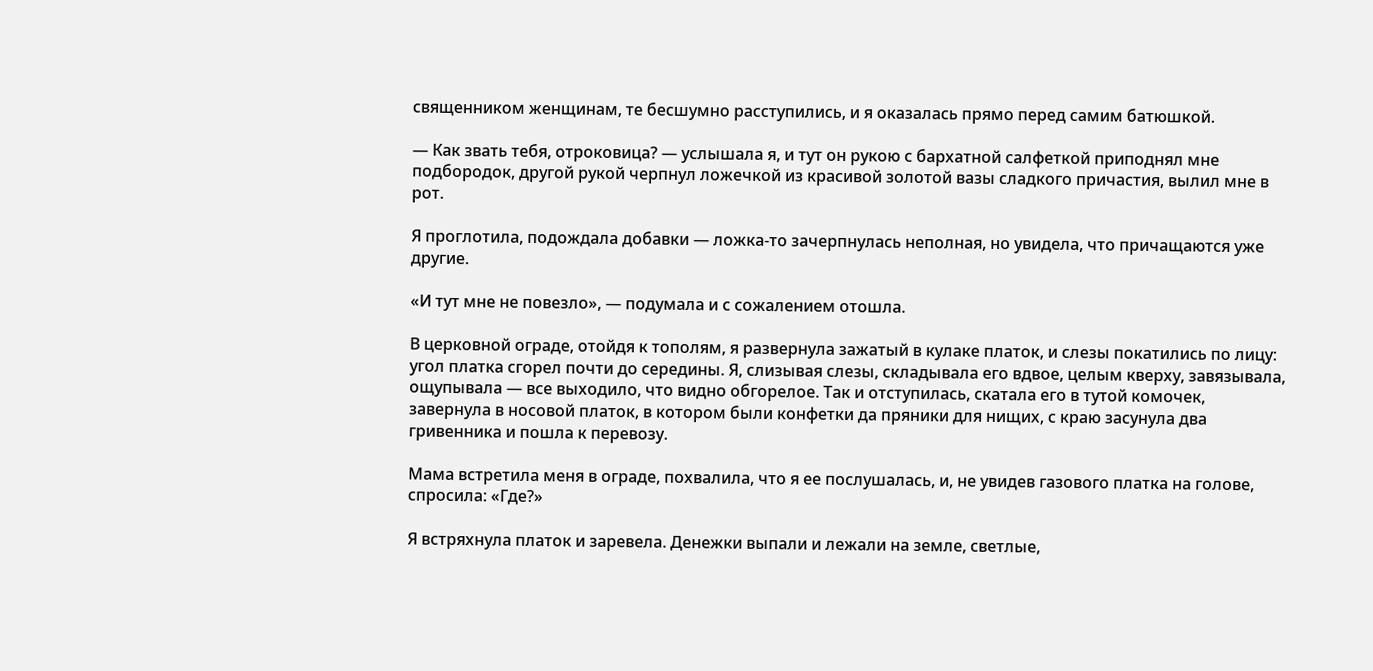священником женщинам, те бесшумно расступились, и я оказалась прямо перед самим батюшкой.

— Как звать тебя, отроковица? — услышала я, и тут он рукою с бархатной салфеткой приподнял мне подбородок, другой рукой черпнул ложечкой из красивой золотой вазы сладкого причастия, вылил мне в рот.

Я проглотила, подождала добавки — ложка-то зачерпнулась неполная, но увидела, что причащаются уже другие.

«И тут мне не повезло», — подумала и с сожалением отошла.

В церковной ограде, отойдя к тополям, я развернула зажатый в кулаке платок, и слезы покатились по лицу: угол платка сгорел почти до середины. Я, слизывая слезы, складывала его вдвое, целым кверху, завязывала, ощупывала — все выходило, что видно обгорелое. Так и отступилась, скатала его в тутой комочек, завернула в носовой платок, в котором были конфетки да пряники для нищих, с краю засунула два гривенника и пошла к перевозу.

Мама встретила меня в ограде, похвалила, что я ее послушалась, и, не увидев газового платка на голове, спросила: «Где?»

Я встряхнула платок и заревела. Денежки выпали и лежали на земле, светлые,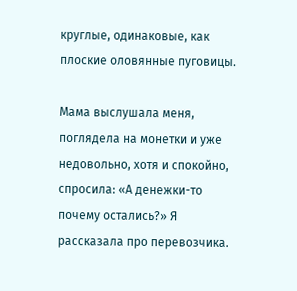круглые, одинаковые, как плоские оловянные пуговицы.

Мама выслушала меня, поглядела на монетки и уже недовольно, хотя и спокойно, спросила: «А денежки-то почему остались?» Я рассказала про перевозчика.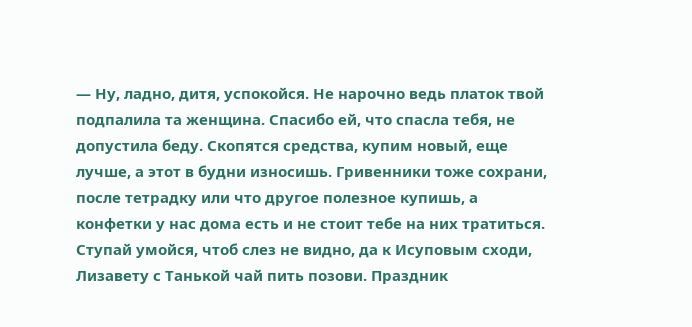— Ну, ладно, дитя, успокойся. Не нарочно ведь платок твой подпалила та женщина. Спасибо ей, что спасла тебя, не допустила беду. Скопятся средства, купим новый, еще лучше, а этот в будни износишь. Гривенники тоже сохрани, после тетрадку или что другое полезное купишь, а конфетки у нас дома есть и не стоит тебе на них тратиться. Ступай умойся, чтоб слез не видно, да к Исуповым сходи, Лизавету с Танькой чай пить позови. Праздник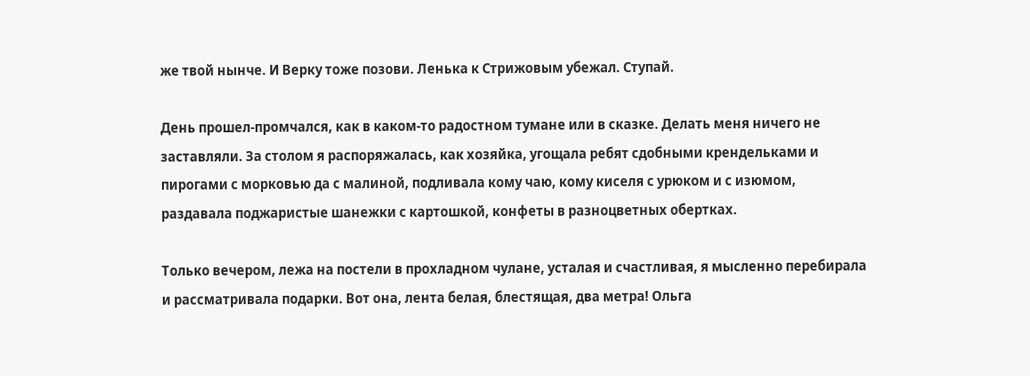же твой нынче. И Верку тоже позови. Ленька к Стрижовым убежал. Ступай.

День прошел-промчался, как в каком-то радостном тумане или в сказке. Делать меня ничего не заставляли. За столом я распоряжалась, как хозяйка, угощала ребят сдобными крендельками и пирогами с морковью да с малиной, подливала кому чаю, кому киселя с урюком и с изюмом, раздавала поджаристые шанежки с картошкой, конфеты в разноцветных обертках.

Только вечером, лежа на постели в прохладном чулане, усталая и счастливая, я мысленно перебирала и рассматривала подарки. Вот она, лента белая, блестящая, два метра! Ольга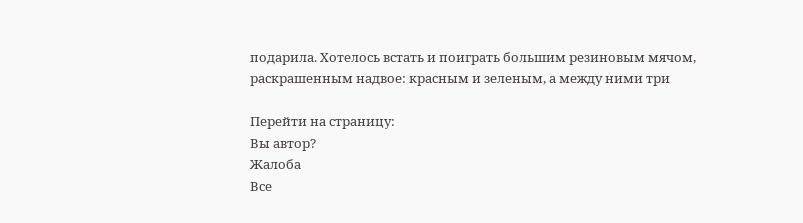подарила. Хотелось встать и поиграть большим резиновым мячом, раскрашенным надвое: красным и зеленым, а между ними три

Перейти на страницу:
Вы автор?
Жалоба
Все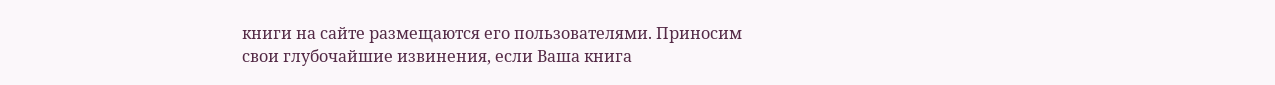книги на сайте размещаются его пользователями. Приносим свои глубочайшие извинения, если Ваша книга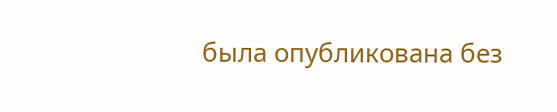была опубликована без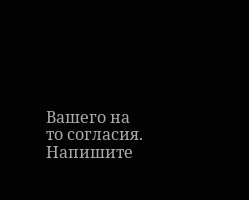Вашего на то согласия.
Напишите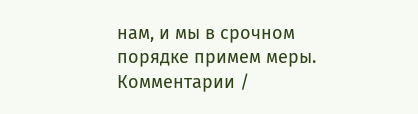нам, и мы в срочном порядке примем меры.
Комментарии /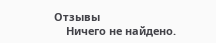Отзывы
    Ничего не найдено.